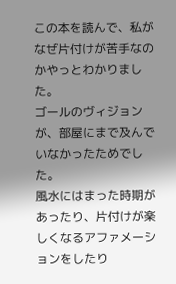この本を読んで、私がなぜ片付けが苦手なのかやっとわかりました。
ゴールのヴィジョンが、部屋にまで及んでいなかったためでした。
風水にはまった時期があったり、片付けが楽しくなるアファメーションをしたり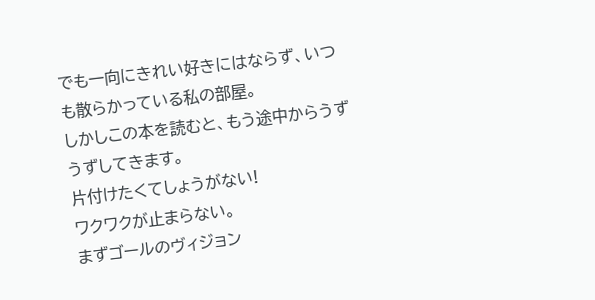でも一向にきれい好きにはならず、いつも散らかっている私の部屋。
しかしこの本を読むと、もう途中からうずうずしてきます。
片付けたくてしょうがない!
ワクワクが止まらない。
まずゴールのヴィジョン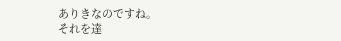ありきなのですね。
それを達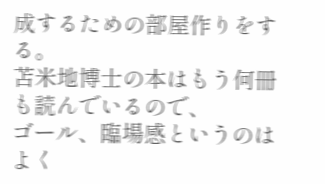成するための部屋作りをする。
苫米地博士の本はもう何冊も読んでいるので、
ゴール、臨場感というのはよく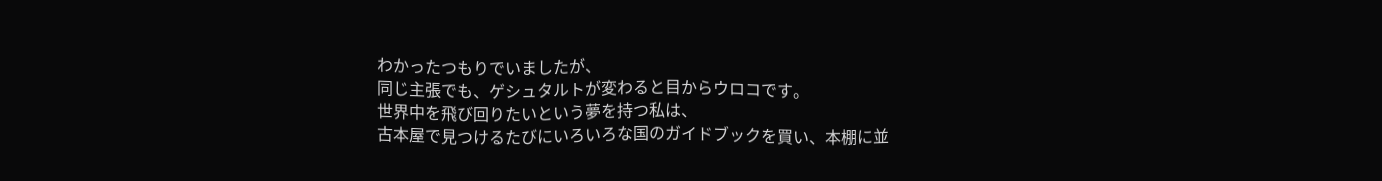わかったつもりでいましたが、
同じ主張でも、ゲシュタルトが変わると目からウロコです。
世界中を飛び回りたいという夢を持つ私は、
古本屋で見つけるたびにいろいろな国のガイドブックを買い、本棚に並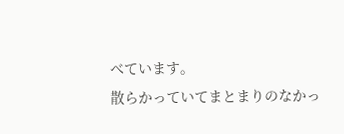べています。
散らかっていてまとまりのなかっ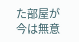た部屋が
今は無意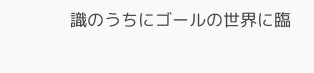識のうちにゴールの世界に臨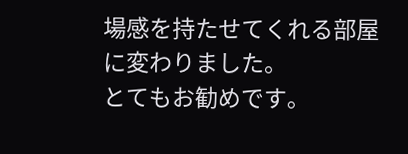場感を持たせてくれる部屋に変わりました。
とてもお勧めです。